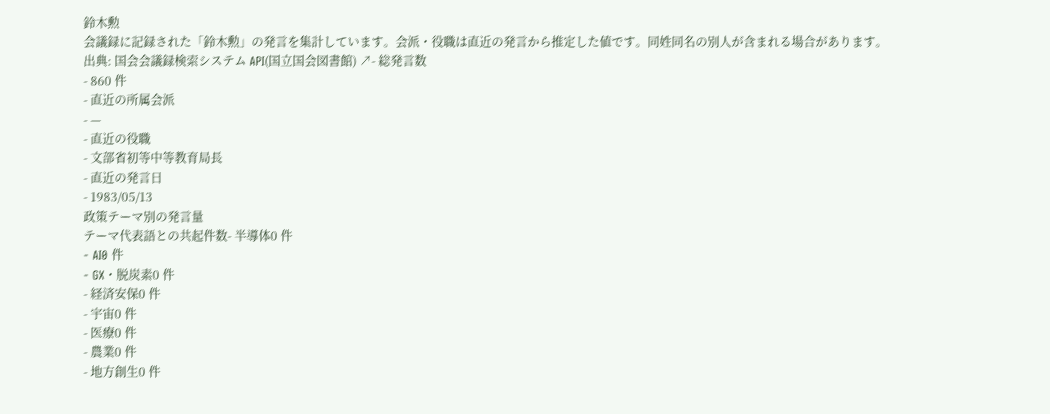鈴木勲
会議録に記録された「鈴木勲」の発言を集計しています。会派・役職は直近の発言から推定した値です。同姓同名の別人が含まれる場合があります。
出典: 国会会議録検索システム API(国立国会図書館) ↗- 総発言数
- 860 件
- 直近の所属会派
- —
- 直近の役職
- 文部省初等中等教育局長
- 直近の発言日
- 1983/05/13
政策テーマ別の発言量
テーマ代表語との共起件数- 半導体0 件
- AI0 件
- GX・脱炭素0 件
- 経済安保0 件
- 宇宙0 件
- 医療0 件
- 農業0 件
- 地方創生0 件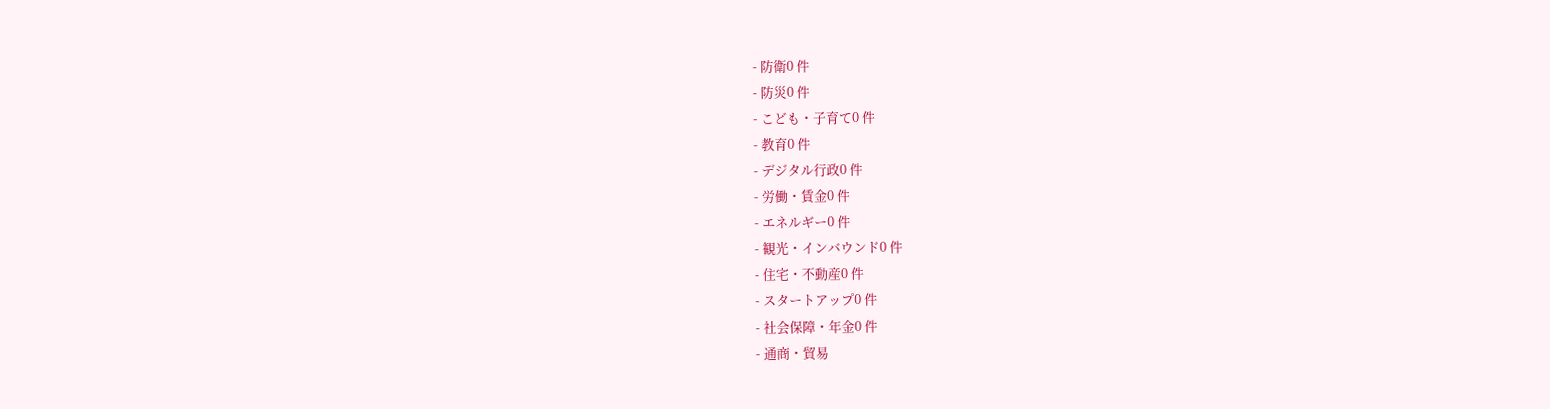- 防衛0 件
- 防災0 件
- こども・子育て0 件
- 教育0 件
- デジタル行政0 件
- 労働・賃金0 件
- エネルギー0 件
- 観光・インバウンド0 件
- 住宅・不動産0 件
- スタートアップ0 件
- 社会保障・年金0 件
- 通商・貿易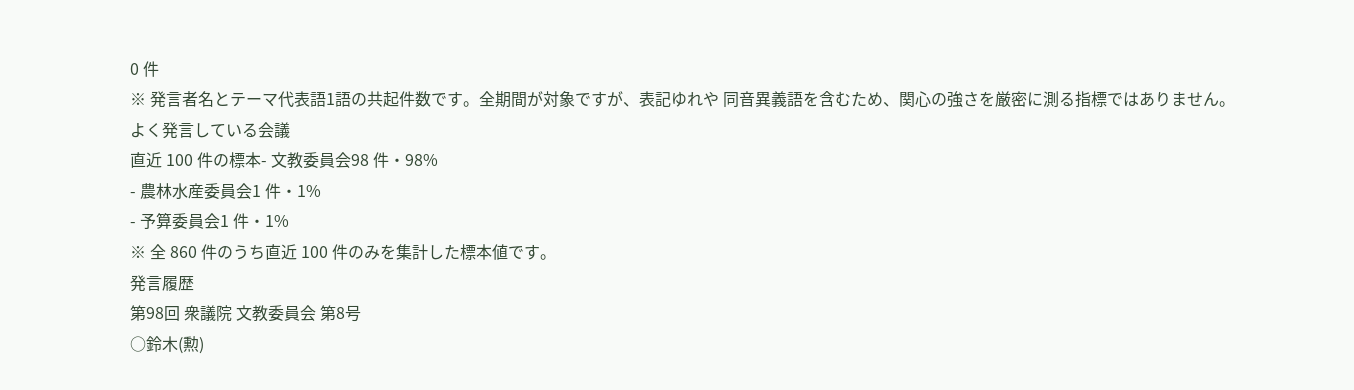0 件
※ 発言者名とテーマ代表語1語の共起件数です。全期間が対象ですが、表記ゆれや 同音異義語を含むため、関心の強さを厳密に測る指標ではありません。
よく発言している会議
直近 100 件の標本- 文教委員会98 件・98%
- 農林水産委員会1 件・1%
- 予算委員会1 件・1%
※ 全 860 件のうち直近 100 件のみを集計した標本値です。
発言履歴
第98回 衆議院 文教委員会 第8号
○鈴木(勲)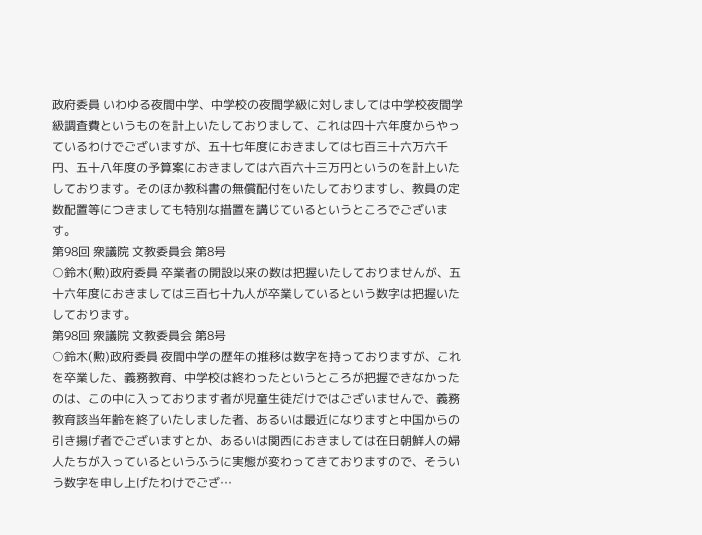政府委員 いわゆる夜間中学、中学校の夜間学級に対しましては中学校夜間学級調査費というものを計上いたしておりまして、これは四十六年度からやっているわけでございますが、五十七年度におきましては七百三十六万六千円、五十八年度の予算案におきましては六百六十三万円というのを計上いたしております。そのほか教科書の無償配付をいたしておりますし、教員の定数配置等につきましても特別な措置を講じているというところでございます。
第98回 衆議院 文教委員会 第8号
○鈴木(勲)政府委員 卒業者の開設以来の数は把握いたしておりませんが、五十六年度におきましては三百七十九人が卒業しているという数字は把握いたしております。
第98回 衆議院 文教委員会 第8号
○鈴木(勲)政府委員 夜間中学の歴年の推移は数字を持っておりますが、これを卒業した、義務教育、中学校は終わったというところが把握できなかったのは、この中に入っております者が児童生徒だけではございませんで、義務教育該当年齢を終了いたしました者、あるいは最近になりますと中国からの引き揚げ者でございますとか、あるいは関西におきましては在日朝鮮人の婦人たちが入っているというふうに実態が変わってきておりますので、そういう数字を申し上げたわけでござ…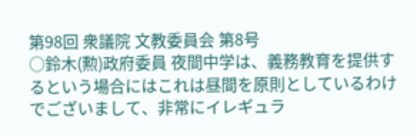第98回 衆議院 文教委員会 第8号
○鈴木(勲)政府委員 夜間中学は、義務教育を提供するという場合にはこれは昼間を原則としているわけでございまして、非常にイレギュラ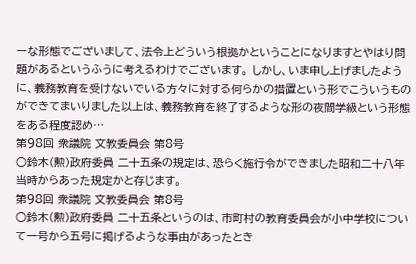ーな形態でございまして、法令上どういう根拠かということになりますとやはり問題があるというふうに考えるわけでございます。 しかし、いま申し上げましたように、義務教育を受けないでいる方々に対する何らかの措置という形でこういうものができてまいりました以上は、義務教育を終了するような形の夜間学級という形態をある程度認め…
第98回 衆議院 文教委員会 第8号
○鈴木(勲)政府委員 二十五条の規定は、恐らく施行令ができました昭和二十八年当時からあった規定かと存じます。
第98回 衆議院 文教委員会 第8号
○鈴木(勲)政府委員 二十五条というのは、市町村の教育委員会が小中学校について一号から五号に掲げるような事由があったとき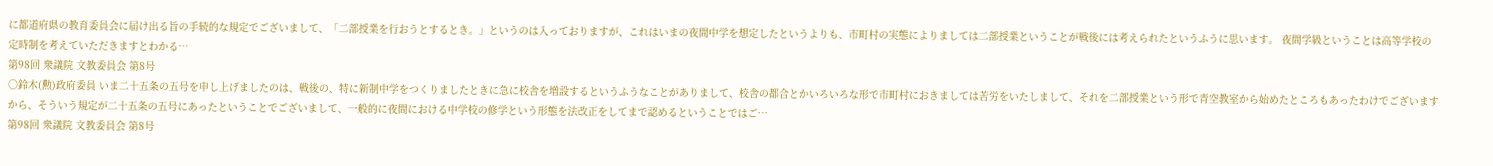に都道府県の教育委員会に届け出る旨の手続的な規定でございまして、「二部授業を行おうとするとき。」というのは入っておりますが、これはいまの夜間中学を想定したというよりも、市町村の実態によりましては二部授業ということが戦後には考えられたというふうに思います。 夜間学級ということは高等学校の定時制を考えていただきますとわかる…
第98回 衆議院 文教委員会 第8号
○鈴木(勲)政府委員 いま二十五条の五号を申し上げましたのは、戦後の、特に新制中学をつくりましたときに急に校舎を増設するというふうなことがありまして、校舎の都合とかいろいろな形で市町村におきましては苦労をいたしまして、それを二部授業という形で青空教室から始めたところもあったわけでございますから、そういう規定が二十五条の五号にあったということでございまして、一般的に夜間における中学校の修学という形態を法改正をしてまで認めるということではご…
第98回 衆議院 文教委員会 第8号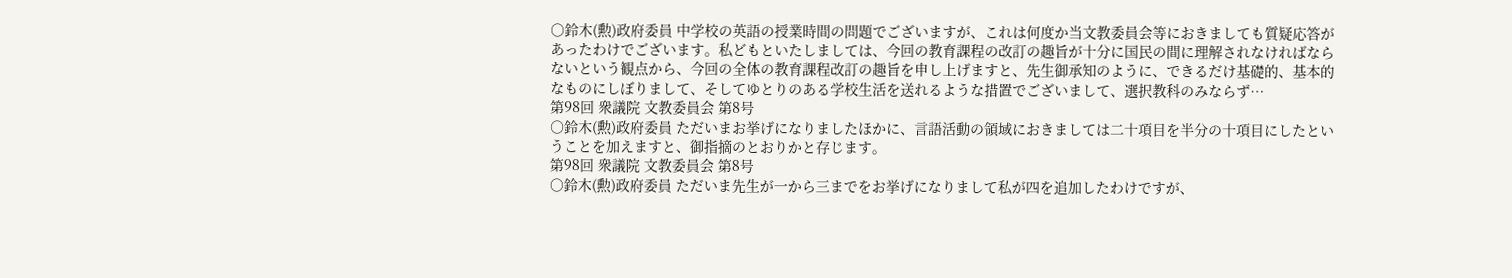○鈴木(勲)政府委員 中学校の英語の授業時間の問題でございますが、これは何度か当文教委員会等におきましても質疑応答があったわけでございます。私どもといたしましては、今回の教育課程の改訂の趣旨が十分に国民の間に理解されなければならないという観点から、今回の全体の教育課程改訂の趣旨を申し上げますと、先生御承知のように、できるだけ基礎的、基本的なものにしぼりまして、そしてゆとりのある学校生活を送れるような措置でございまして、選択教科のみならず…
第98回 衆議院 文教委員会 第8号
○鈴木(勲)政府委員 ただいまお挙げになりましたほかに、言語活動の領域におきましては二十項目を半分の十項目にしたということを加えますと、御指摘のとおりかと存じます。
第98回 衆議院 文教委員会 第8号
○鈴木(勲)政府委員 ただいま先生が一から三までをお挙げになりまして私が四を追加したわけですが、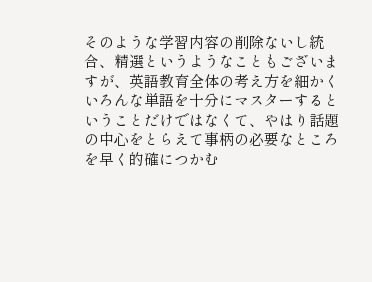そのような学習内容の削除ないし統合、精選というようなこともございますが、英語教育全体の考え方を細かくいろんな単語を十分にマスターするということだけではなくて、やはり話題の中心をとらえて事柄の必要なところを早く的確につかむ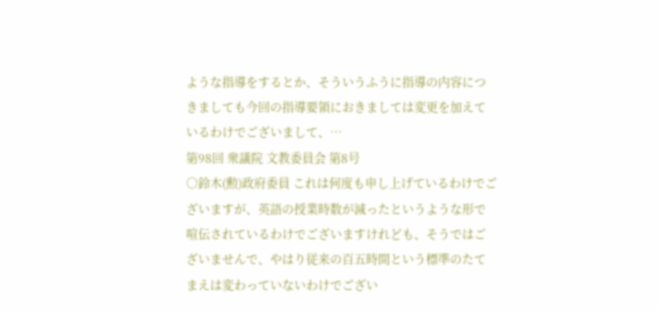ような指導をするとか、そういうふうに指導の内容につきましても今回の指導要領におきましては変更を加えているわけでございまして、…
第98回 衆議院 文教委員会 第8号
○鈴木(勲)政府委員 これは何度も申し上げているわけでございますが、英語の授業時数が減ったというような形で喧伝されているわけでございますけれども、そうではございませんで、やはり従来の百五時間という標準のたてまえは変わっていないわけでござい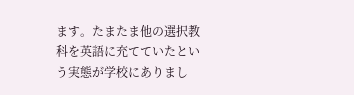ます。たまたま他の選択教科を英語に充てていたという実態が学校にありまし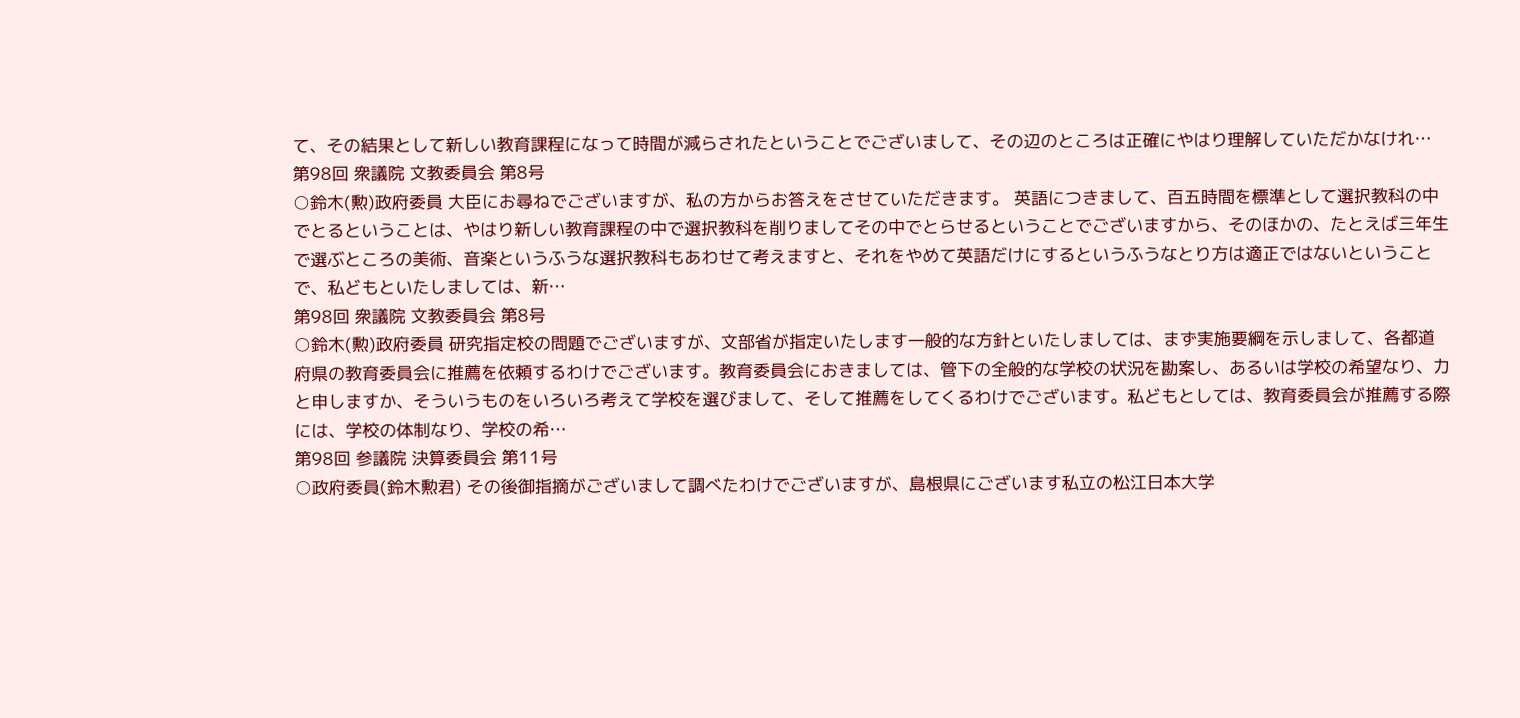て、その結果として新しい教育課程になって時間が減らされたということでございまして、その辺のところは正確にやはり理解していただかなけれ…
第98回 衆議院 文教委員会 第8号
○鈴木(勲)政府委員 大臣にお尋ねでございますが、私の方からお答えをさせていただきます。 英語につきまして、百五時間を標準として選択教科の中でとるということは、やはり新しい教育課程の中で選択教科を削りましてその中でとらせるということでございますから、そのほかの、たとえば三年生で選ぶところの美術、音楽というふうな選択教科もあわせて考えますと、それをやめて英語だけにするというふうなとり方は適正ではないということで、私どもといたしましては、新…
第98回 衆議院 文教委員会 第8号
○鈴木(勲)政府委員 研究指定校の問題でございますが、文部省が指定いたします一般的な方針といたしましては、まず実施要綱を示しまして、各都道府県の教育委員会に推薦を依頼するわけでございます。教育委員会におきましては、管下の全般的な学校の状況を勘案し、あるいは学校の希望なり、力と申しますか、そういうものをいろいろ考えて学校を選びまして、そして推薦をしてくるわけでございます。私どもとしては、教育委員会が推薦する際には、学校の体制なり、学校の希…
第98回 参議院 決算委員会 第11号
○政府委員(鈴木勲君) その後御指摘がございまして調べたわけでございますが、島根県にございます私立の松江日本大学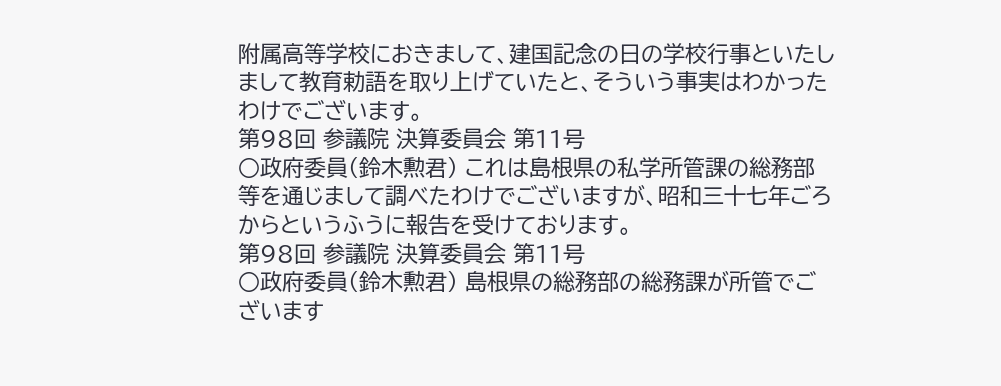附属高等学校におきまして、建国記念の日の学校行事といたしまして教育勅語を取り上げていたと、そういう事実はわかったわけでございます。
第98回 参議院 決算委員会 第11号
○政府委員(鈴木勲君) これは島根県の私学所管課の総務部等を通じまして調べたわけでございますが、昭和三十七年ごろからというふうに報告を受けております。
第98回 参議院 決算委員会 第11号
○政府委員(鈴木勲君) 島根県の総務部の総務課が所管でございます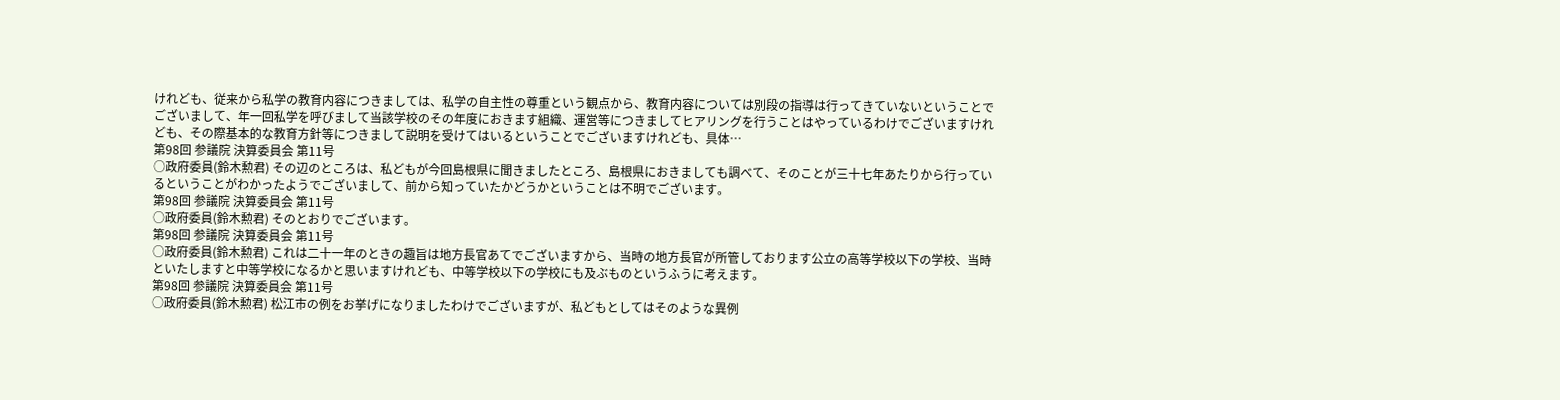けれども、従来から私学の教育内容につきましては、私学の自主性の尊重という観点から、教育内容については別段の指導は行ってきていないということでございまして、年一回私学を呼びまして当該学校のその年度におきます組織、運営等につきましてヒアリングを行うことはやっているわけでございますけれども、その際基本的な教育方針等につきまして説明を受けてはいるということでございますけれども、具体…
第98回 参議院 決算委員会 第11号
○政府委員(鈴木勲君) その辺のところは、私どもが今回島根県に聞きましたところ、島根県におきましても調べて、そのことが三十七年あたりから行っているということがわかったようでございまして、前から知っていたかどうかということは不明でございます。
第98回 参議院 決算委員会 第11号
○政府委員(鈴木勲君) そのとおりでございます。
第98回 参議院 決算委員会 第11号
○政府委員(鈴木勲君) これは二十一年のときの趣旨は地方長官あてでございますから、当時の地方長官が所管しております公立の高等学校以下の学校、当時といたしますと中等学校になるかと思いますけれども、中等学校以下の学校にも及ぶものというふうに考えます。
第98回 参議院 決算委員会 第11号
○政府委員(鈴木勲君) 松江市の例をお挙げになりましたわけでございますが、私どもとしてはそのような異例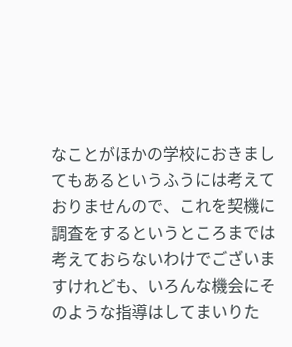なことがほかの学校におきましてもあるというふうには考えておりませんので、これを契機に調査をするというところまでは考えておらないわけでございますけれども、いろんな機会にそのような指導はしてまいりた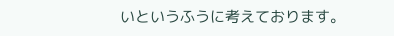いというふうに考えております。